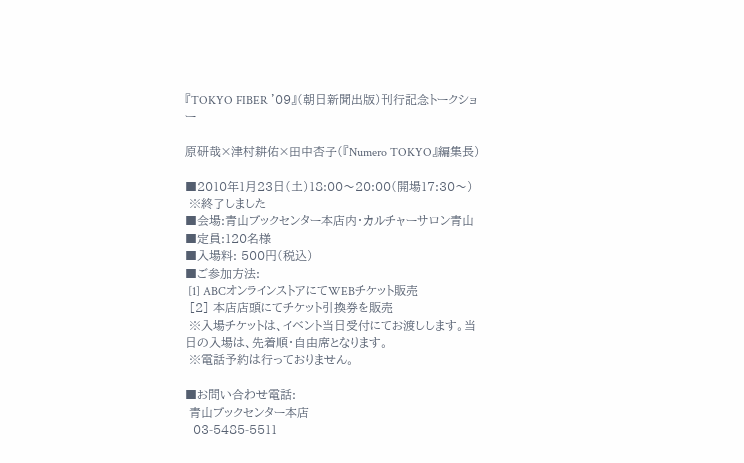『TOKYO FIBER '09』(朝日新聞出版)刊行記念トークショー

原研哉×津村耕佑×田中杏子(『Numero TOKYO』編集長)

■2010年1月23日(土)18:00〜20:00(開場17:30〜)
 ※終了しました
■会場:青山ブックセンター本店内・カルチャーサロン青山
■定員:120名様
■入場料: 500円(税込)
■ご参加方法:
 [1] ABCオンラインストアにてWEBチケット販売
 [2] 本店店頭にてチケット引換券を販売
 ※入場チケットは、イベント当日受付にてお渡しします。当日の入場は、先着順・自由席となります。
 ※電話予約は行っておりません。

■お問い合わせ電話:
 青山ブックセンター本店
  03-5485-5511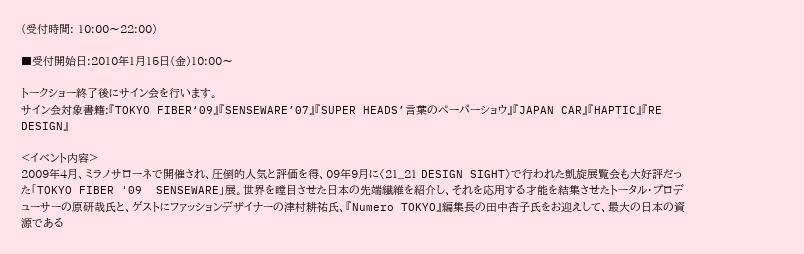(受付時間: 10:00〜22:00)

■受付開始日:2010年1月15日(金)10:00〜

トークショー終了後にサイン会を行います。
サイン会対象書籍:『TOKYO FIBER‘09』『SENSEWARE’07』『SUPER HEADS’言葉のペーパーショウ』『JAPAN CAR』『HAPTIC』『RE DESIGN』

<イベント内容>
2009年4月、ミラノサローネで開催され、圧倒的人気と評価を得、09年9月に〈21_21 DESIGN SIGHT〉で行われた凱旋展覧会も大好評だった「TOKYO FIBER '09  SENSEWARE」展。世界を瞠目させた日本の先端繊維を紹介し、それを応用する才能を結集させたトータル・プロデューサーの原研哉氏と、ゲストにファッションデザイナーの津村耕祐氏、『Numero TOKYO』編集長の田中杏子氏をお迎えして、最大の日本の資源である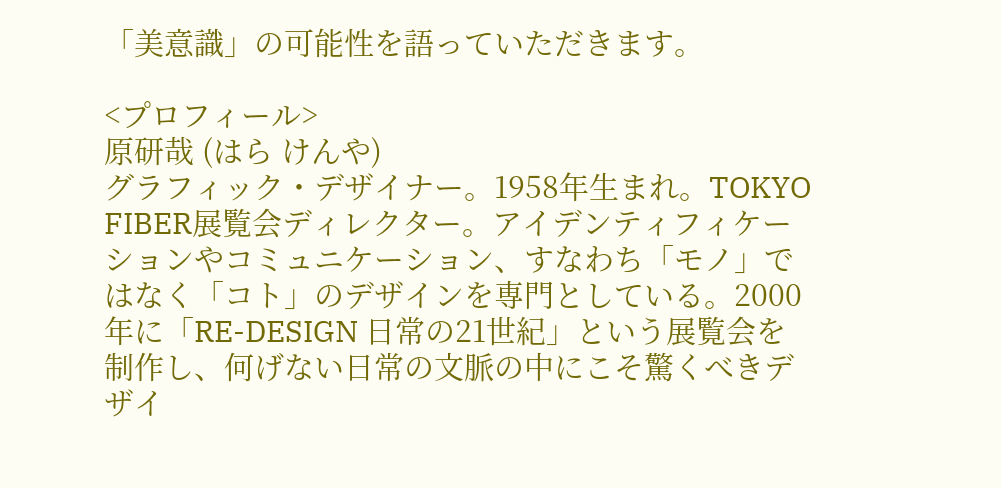「美意識」の可能性を語っていただきます。

<プロフィール>
原研哉 (はら けんや)
グラフィック・デザイナー。1958年生まれ。TOKYO FIBER展覧会ディレクター。アイデンティフィケーションやコミュニケーション、すなわち「モノ」ではなく「コト」のデザインを専門としている。2000年に「RE-DESIGN 日常の21世紀」という展覧会を制作し、何げない日常の文脈の中にこそ驚くべきデザイ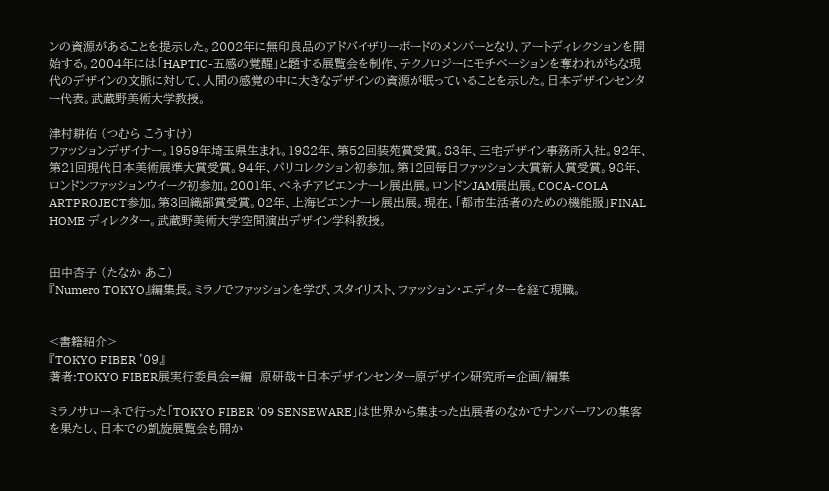ンの資源があることを提示した。2002年に無印良品のアドバイザリーボードのメンバーとなり、アートディレクションを開始する。2004年には「HAPTIC-五感の覚醒」と題する展覧会を制作、テクノロジーにモチベーションを奪われがちな現代のデザインの文脈に対して、人間の感覚の中に大きなデザインの資源が眠っていることを示した。日本デザインセンター代表。武蔵野美術大学教授。

津村耕佑 (つむら こうすけ)
ファッションデザイナー。1959年埼玉県生まれ。1982年、第52回装苑賞受賞。83年、三宅デザイン事務所入社。92年、第21回現代日本美術展準大賞受賞。94年、パリコレクション初参加。第12回毎日ファッション大賞新人賞受賞。98年、ロンドンファッションウイーク初参加。2001年、ベネチアビエンナーレ展出展。ロンドンJAM展出展。COCA-COLA ARTPROJECT参加。第3回織部賞受賞。02年、上海ビエンナーレ展出展。現在、「都市生活者のための機能服」FINAL HOME ディレクター。武蔵野美術大学空間演出デザイン学科教授。


田中杏子 (たなか あこ)
『Numero TOKYO』編集長。ミラノでファッションを学び、スタイリスト、ファッション・エディターを経て現職。


<書籍紹介>
『TOKYO FIBER '09』
著者:TOKYO FIBER展実行委員会=編  原研哉+日本デザインセンター原デザイン研究所=企画/編集

ミラノサローネで行った「TOKYO FIBER '09 SENSEWARE」は世界から集まった出展者のなかでナンバーワンの集客を果たし、日本での凱旋展覧会も開か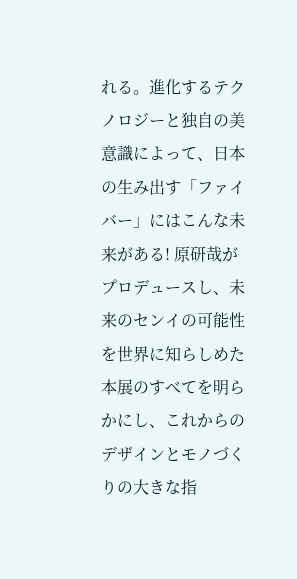れる。進化するテクノロジーと独自の美意識によって、日本の生み出す「ファイバー」にはこんな未来がある! 原研哉がプロデュースし、未来のセンイの可能性を世界に知らしめた本展のすべてを明らかにし、これからのデザインとモノづくりの大きな指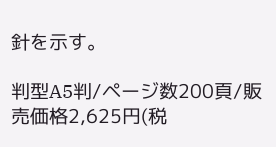針を示す。

判型A5判/ページ数200頁/販売価格2,625円(税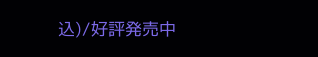込)/好評発売中